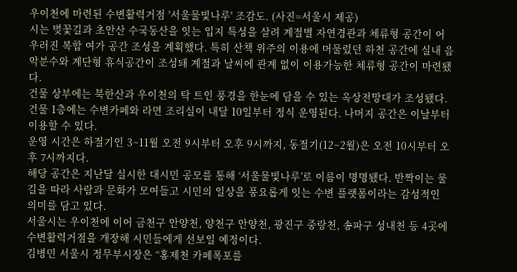우이천에 마련된 수변활력거점 '서울물빛나루' 조감도. (사진=서울시 제공)
시는 벚꽃길과 초안산 수국동산을 잇는 입지 특성을 살려 계절별 자연경관과 체류형 공간이 어우러진 복합 여가 공간 조성을 계획했다. 특히 산책 위주의 이용에 머물렀던 하천 공간에 실내 음악분수와 계단형 휴식공간이 조성돼 계절과 날씨에 관계 없이 이용가능한 체류형 공간이 마련됐다.
건물 상부에는 북한산과 우이천의 탁 트인 풍경을 한눈에 담을 수 있는 옥상전망대가 조성됐다. 건물 1층에는 수변카페와 라면 조리실이 내달 10일부터 정식 운영된다. 나머지 공간은 이날부터 이용할 수 있다.
운영 시간은 하절기인 3~11월 오전 9시부터 오후 9시까지, 동절기(12~2월)은 오전 10시부터 오후 7시까지다.
해당 공간은 지난달 실시한 대시민 공모를 통해 ‘서울물빛나루’로 이름이 명명됐다. 반짝이는 물길을 따라 사람과 문화가 모여들고 시민의 일상을 풍요롭게 잇는 수변 플랫폼이라는 감성적인 의미를 담고 있다.
서울시는 우이천에 이어 금천구 안양천, 양천구 안양천, 광진구 중랑천, 송파구 성내천 등 4곳에 수변활력거점을 개장해 시민들에게 선보일 예정이다.
김병민 서울시 정무부시장은 “홍제천 카페폭포를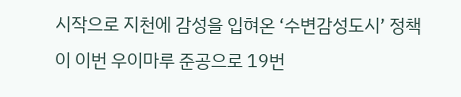시작으로 지천에 감성을 입혀온 ‘수변감성도시’ 정책이 이번 우이마루 준공으로 19번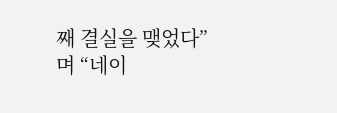째 결실을 맺었다”며 “네이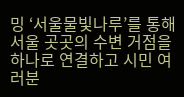밍 ‘서울물빛나루’를 통해 서울 곳곳의 수변 거점을 하나로 연결하고 시민 여러분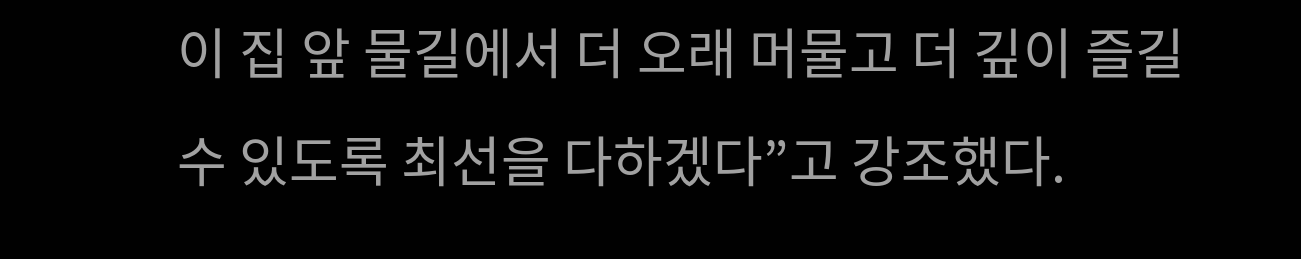이 집 앞 물길에서 더 오래 머물고 더 깊이 즐길 수 있도록 최선을 다하겠다”고 강조했다.